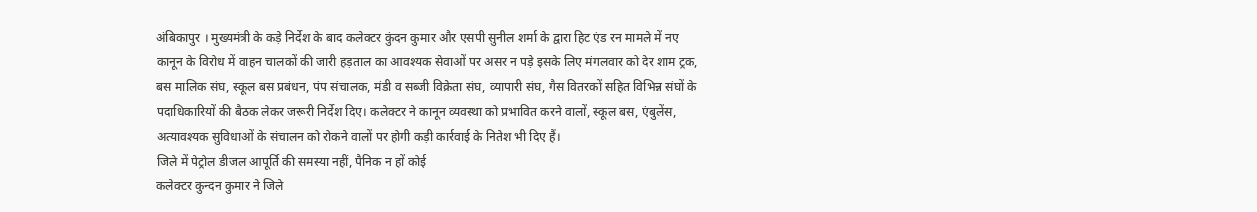अंबिकापुर । मुख्यमंत्री के कड़े निर्देश के बाद कलेक्टर कुंदन कुमार और एसपी सुनील शर्मा के द्वारा हिट एंड रन मामले में नए कानून के विरोध में वाहन चालकों की जारी हड़ताल का आवश्यक सेवाओं पर असर न पड़े इसके लिए मंगलवार को देर शाम ट्रक, बस मालिक संघ, स्कूल बस प्रबंधन, पंप संचालक, मंडी व सब्जी विक्रेता संघ, व्यापारी संघ, गैस वितरकों सहित विभिन्न संघों के पदाधिकारियों की बैठक लेकर जरूरी निर्देश दिए। कलेक्टर ने कानून व्यवस्था को प्रभावित करने वालों, स्कूल बस, एंबुलेंस, अत्यावश्यक सुविधाओं के संचालन को रोकने वालों पर होगी कड़ी कार्रवाई के नितेश भी दिए हैं।
जिले में पेट्रोल डीजल आपूर्ति की समस्या नहीं, पैनिक न हों कोई
कलेक्टर कुन्दन कुमार ने जिले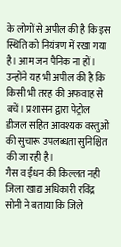के लोगों से अपील की है कि इस स्थिति को नियंत्रण में रखा गया है। आम जन पैनिक ना हों। उन्होंने यह भी अपील की है कि किसी भी तरह की अफवाह से बचें। प्रशासन द्वारा पेट्रोल डीजल सहित आवश्यक वस्तुओं की सुचारू उपलब्धता सुनिश्चित की जा रही है।
गैस व ईंधन की किल्लत नही
जिला खाद्य अधिकारी रविंद्र सोनी ने बताया कि जिले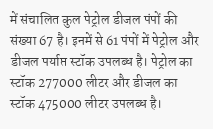में संचालित कुल पेट्रोल डीजल पंपों की संख्या 67 है। इनमें से 61 पंपों में पेट्रोल और डीजल पर्याप्त स्टॉक उपलब्ध है। पेट्रोल का स्टॉक 277000 लीटर और डीजल का स्टॉक 475000 लीटर उपलब्ध है।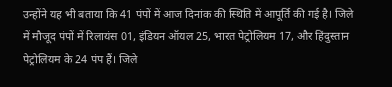उन्होंने यह भी बताया कि 41 पंपों में आज दिनांक की स्थिति में आपूर्ति की गई है। जिले में मौजूद पंपों में रिलायंस 01, इंडियन ऑयल 25, भारत पेट्रोलियम 17, और हिंदुस्तान पेट्रोलियम के 24 पंप हैं। जिले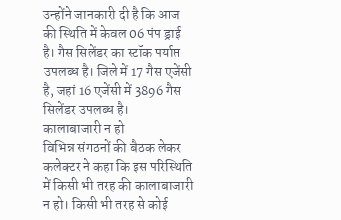उन्होंने जानकारी दी है कि आज की स्थिति में केवल 06 पंप ड्राई है। गैस सिलेंडर का स्टॉक पर्याप्त उपलब्ध है। जिले में 17 गैस एजेंसी है, जहां 16 एजेंसी में 3896 गैस सिलेंडर उपलब्ध है।
कालाबाजारी न हो
विभिन्न संगठनों की बैठक लेकर कलेक्टर ने कहा कि इस परिस्थिति में किसी भी तरह की कालाबाजारी न हो। किसी भी तरह से कोई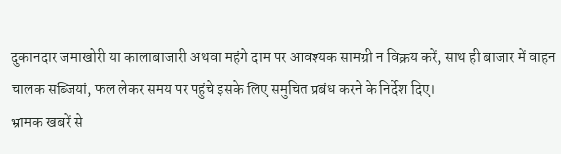दुकानदार जमाखोरी या कालाबाजारी अथवा महंगे दाम पर आवश्यक सामग्री न विक्रय करें, साथ ही बाजार में वाहन चालक सब्जियां, फल लेकर समय पर पहुंचे इसके लिए समुचित प्रबंध करने के निर्देश दिए।
भ्रामक खबरें से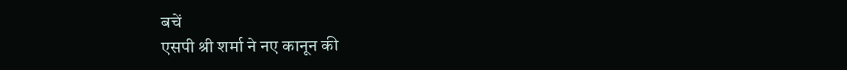बचें
एसपी श्री शर्मा ने नए कानून की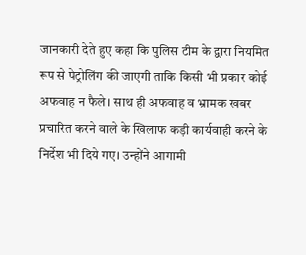जानकारी देते हुए कहा कि पुलिस टीम के द्वारा नियमित रूप से पेट्रोलिंग की जाएगी ताकि किसी भी प्रकार कोई अफवाह न फैले। साथ ही अफवाह व भ्रामक खबर प्रचारित करने वाले के खिलाफ कड़ी कार्यवाही करने के निर्देश भी दिये गए। उन्होंने आगामी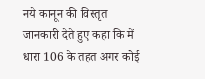नये कानून की विस्तृत जानकारी देते हुए कहा कि में धारा 106 के तहत अगर कोई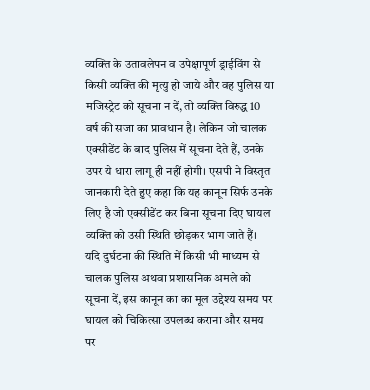व्यक्ति के उतावलेपन व उपेक्षापूर्ण ड्राईविंग से किसी व्यक्ति की मृत्यु हो जाये और वह पुलिस या मजिस्ट्रेट को सूचना न दें, तो व्यक्ति विरुद्ध 10 वर्ष की सजा का प्रावधान है। लेकिन जो चालक एक्सीडेंट के बाद पुलिस में सूचना देते हैं, उनके उपर ये धारा लागू ही नहीं होगी। एसपी ने विस्तृत जानकारी देते हुए कहा कि यह कानून सिर्फ उनके लिए है जो एक्सीडेंट कर बिना सूचना दिए घायल व्यक्ति को उसी स्थिति छोड़कर भाग जाते हैं। यदि दुर्घटना की स्थिति में किसी भी माध्यम से चालक पुलिस अथवा प्रशासनिक अमले को सूचना दें, इस कानून का का मूल उद्देश्य समय पर घायल को चिकित्सा उपलब्ध कराना और समय पर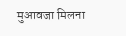मुआवजा मिलना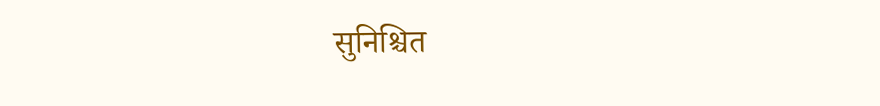सुनिश्चित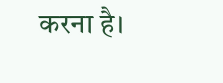करना है।